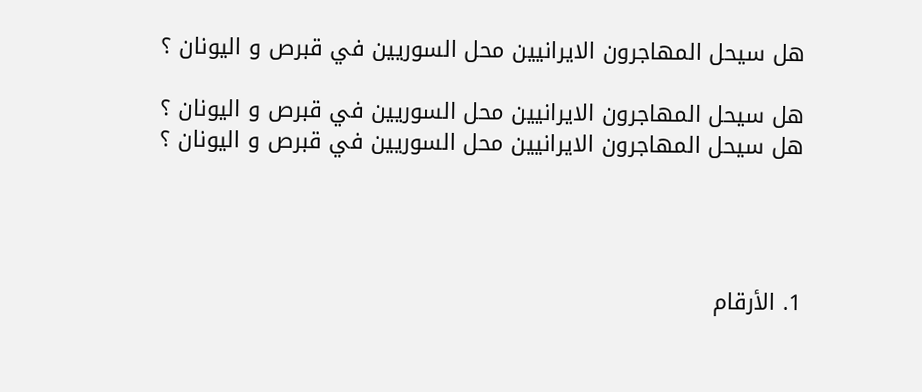هل سيحل المهاجرون الايرانيين محل السوريين في قبرص و اليونان ؟

هل سيحل المهاجرون الايرانيين محل السوريين في قبرص و اليونان ؟
هل سيحل المهاجرون الايرانيين محل السوريين في قبرص و اليونان ؟




1. الأرقام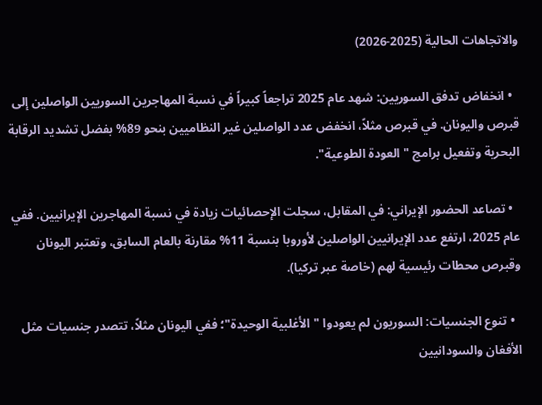والاتجاهات الحالية (2025-2026)

  • انخفاض تدفق السوريين: شهد عام 2025 تراجعاً كبيراً في نسبة المهاجرين السوريين الواصلين إلى قبرص واليونان. في قبرص مثلاً، انخفض عدد الواصلين غير النظاميين بنحو 89% بفضل تشديد الرقابة البحرية وتفعيل برامج "العودة الطوعية".

  • تصاعد الحضور الإيراني: في المقابل، سجلت الإحصائيات زيادة في نسبة المهاجرين الإيرانيين. ففي عام 2025، ارتفع عدد الإيرانيين الواصلين لأوروبا بنسبة 11% مقارنة بالعام السابق، وتعتبر اليونان وقبرص محطات رئيسية لهم (خاصة عبر تركيا).

  • تنوع الجنسيات: السوريون لم يعودوا "الأغلبية الوحيدة"؛ ففي اليونان مثلاً، تتصدر جنسيات مثل الأفغان والسودانيين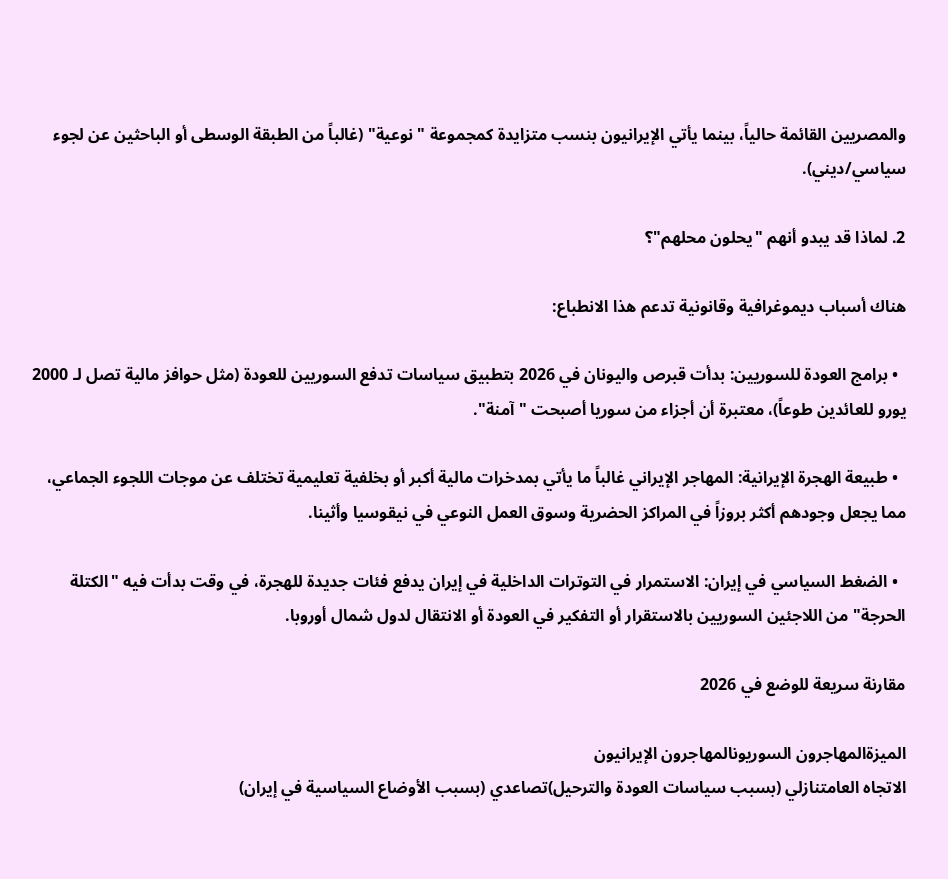والمصريين القائمة حالياً، بينما يأتي الإيرانيون بنسب متزايدة كمجموعة "نوعية" (غالباً من الطبقة الوسطى أو الباحثين عن لجوء سياسي/ديني).

2. لماذا قد يبدو أنهم "يحلون محلهم"؟

هناك أسباب ديموغرافية وقانونية تدعم هذا الانطباع:

  • برامج العودة للسوريين: بدأت قبرص واليونان في 2026 بتطبيق سياسات تدفع السوريين للعودة (مثل حوافز مالية تصل لـ 2000 يورو للعائدين طوعاً)، معتبرة أن أجزاء من سوريا أصبحت "آمنة".

  • طبيعة الهجرة الإيرانية: المهاجر الإيراني غالباً ما يأتي بمدخرات مالية أكبر أو بخلفية تعليمية تختلف عن موجات اللجوء الجماعي، مما يجعل وجودهم أكثر بروزاً في المراكز الحضرية وسوق العمل النوعي في نيقوسيا وأثينا.

  • الضغط السياسي في إيران: الاستمرار في التوترات الداخلية في إيران يدفع فئات جديدة للهجرة، في وقت بدأت فيه "الكتلة الحرجة" من اللاجئين السوريين بالاستقرار أو التفكير في العودة أو الانتقال لدول شمال أوروبا.

مقارنة سريعة للوضع في 2026

الميزةالمهاجرون السوريونالمهاجرون الإيرانيون
الاتجاه العامتنازلي (بسبب سياسات العودة والترحيل)تصاعدي (بسبب الأوضاع السياسية في إيران)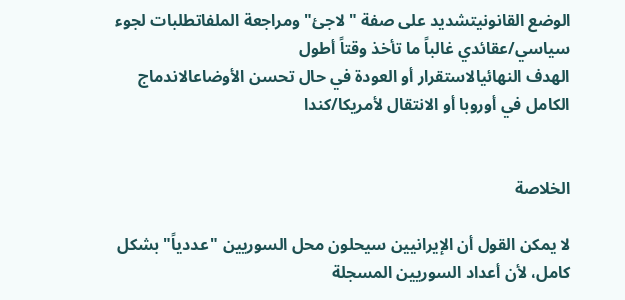الوضع القانونيتشديد على صفة "لاجئ" ومراجعة الملفاتطلبات لجوء سياسي/عقائدي غالباً ما تأخذ وقتاً أطول
الهدف النهائيالاستقرار أو العودة في حال تحسن الأوضاعالاندماج الكامل في أوروبا أو الانتقال لأمريكا/كندا


الخلاصة

لا يمكن القول أن الإيرانيين سيحلون محل السوريين "عددياً" بشكل كامل، لأن أعداد السوريين المسجلة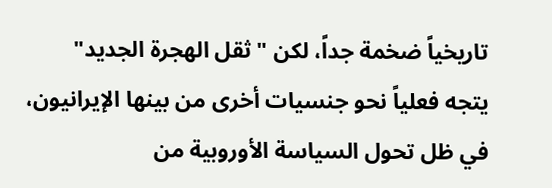تاريخياً ضخمة جداً، لكن "ثقل الهجرة الجديد" يتجه فعلياً نحو جنسيات أخرى من بينها الإيرانيون، في ظل تحول السياسة الأوروبية من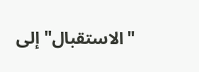"الاستقبال" إلى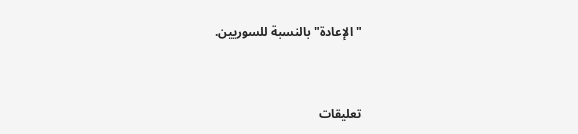"الإعادة" بالنسبة للسوريين.


تعليقات